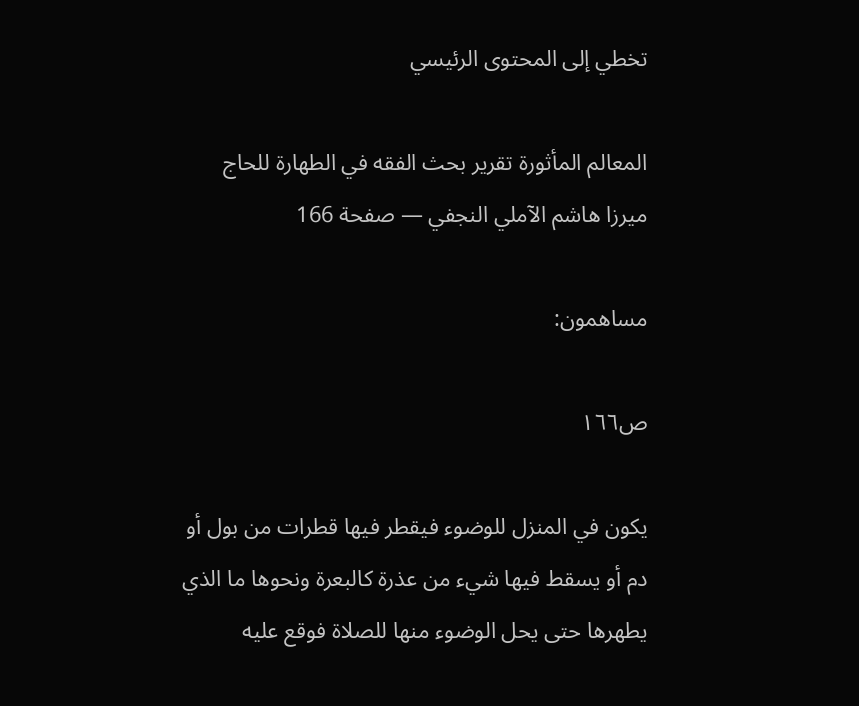تخطي إلى المحتوى الرئيسي

المعالم المأثورة تقرير بحث الفقه في الطهارة للحاج ميرزا هاشم الآملي النجفي — صفحة 166

مساهمون:

ص١٦٦

يكون في المنزل للوضوء فيقطر فيها قطرات من بول أو دم أو يسقط فيها شيء من عذرة كالبعرة ونحوها ما الذي يطهرها حتى يحل الوضوء منها للصلاة فوقع عليه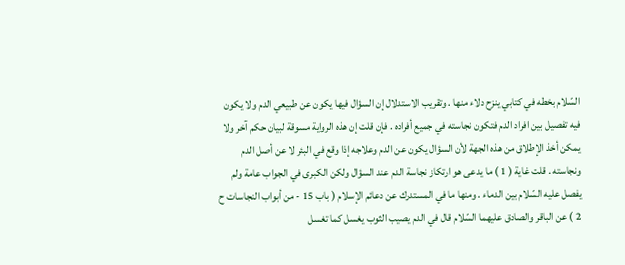السّلام بخطه في كتابي ينزح دلاء منها . وتقريب الاستدلال إن السؤال فيها يكون عن طبيعي الدم ولا يكون فيه تفصيل بين افراد الدم فتكون نجاسته في جميع أفراده . فإن قلت إن هذه الرواية مسوقة لبيان حكم آخر ولا يمكن أخذ الإطلاق من هذه الجهة لأن السؤال يكون عن الدم وعلاجه إذا وقع في البئر لا عن أصل الدم ونجاسته . قلت غاية ( 1 ) ما يدعى هو ارتكاز نجاسة الدم عند السؤال ولكن الكبرى في الجواب عامة ولم يفصل عليه السّلام بين الدماء . ومنها ما في المستدرك عن دعائم الإسلام ( باب 15 - من أبواب النجاسات ح 2 ) عن الباقر والصادق عليهما السّلام قال في الدم يصيب الثوب يغسل كما تغسل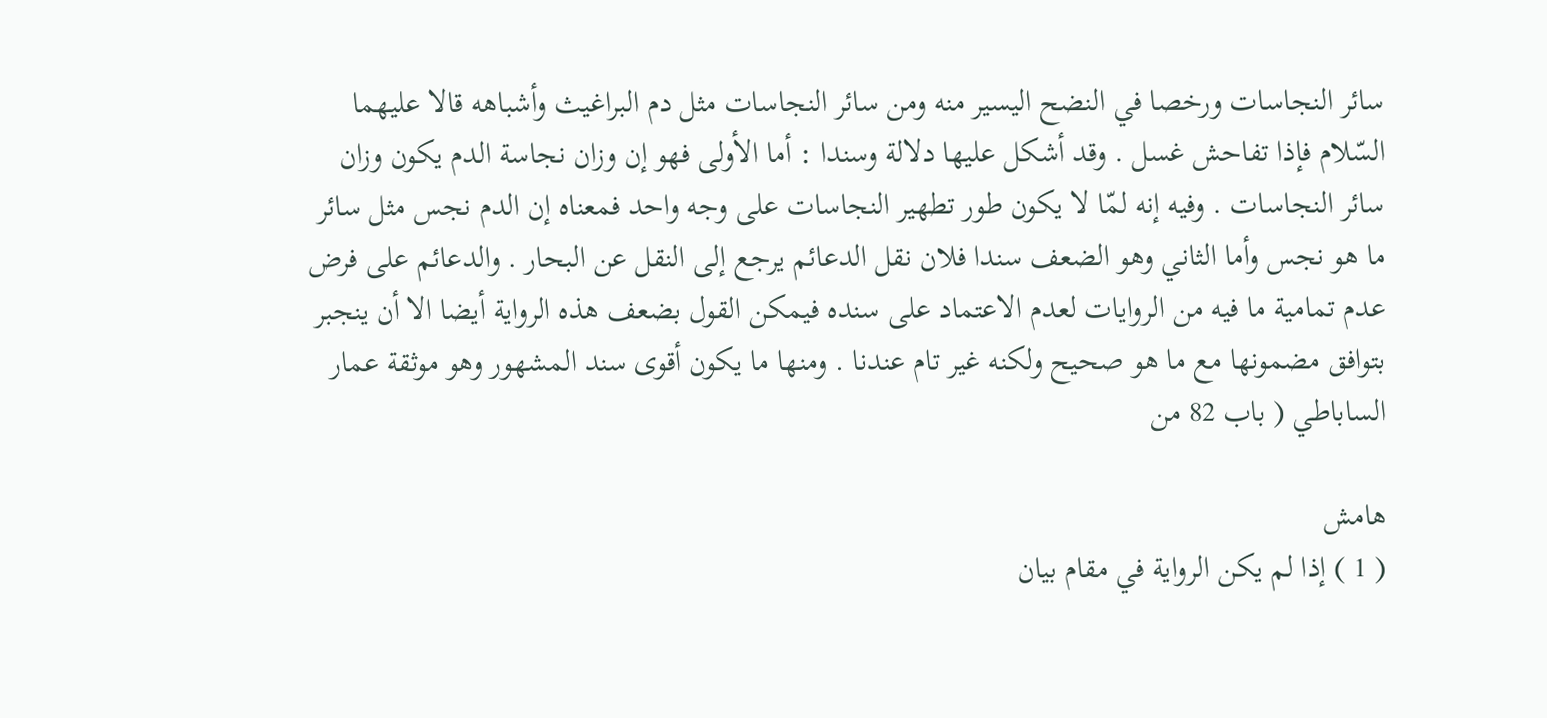سائر النجاسات ورخصا في النضح اليسير منه ومن سائر النجاسات مثل دم البراغيث وأشباهه قالا عليهما السّلام فإذا تفاحش غسل . وقد أشكل عليها دلالة وسندا : أما الأولى فهو إن وزان نجاسة الدم يكون وزان سائر النجاسات . وفيه إنه لمّا لا يكون طور تطهير النجاسات على وجه واحد فمعناه إن الدم نجس مثل سائر ما هو نجس وأما الثاني وهو الضعف سندا فلان نقل الدعائم يرجع إلى النقل عن البحار . والدعائم على فرض عدم تمامية ما فيه من الروايات لعدم الاعتماد على سنده فيمكن القول بضعف هذه الرواية أيضا الا أن ينجبر بتوافق مضمونها مع ما هو صحيح ولكنه غير تام عندنا . ومنها ما يكون أقوى سند المشهور وهو موثقة عمار الساباطي ( باب 82 من

هامش
( 1 ) إذا لم يكن الرواية في مقام بيان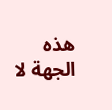هذه الجهة لا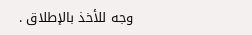وجه للأخذ بالإطلاق .